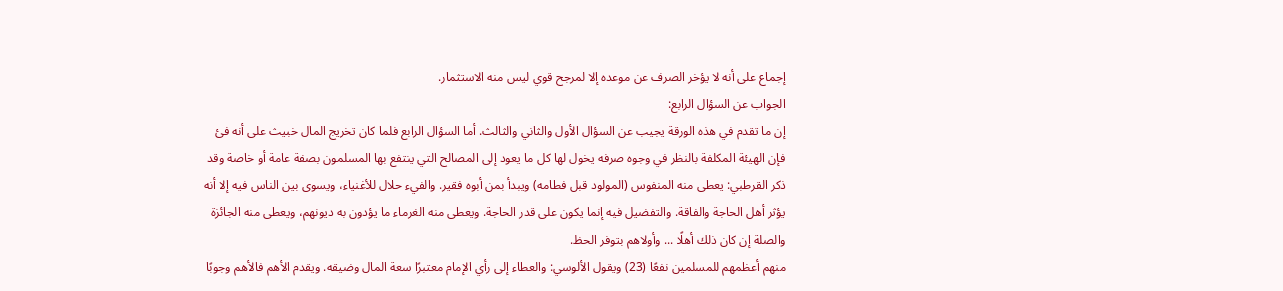إجماع على أنه لا يؤخر الصرف عن موعده إلا لمرجح قوي ليس منه الاستثمار.
الجواب عن السؤال الرابع:
إن ما تقدم في هذه الورقة يجيب عن السؤال الأول والثاني والثالث. أما السؤال الرابع فلما كان تخريج المال خبيث على أنه فئ فإن الهيئة المكلفة بالنظر في وجوه صرفه يخول لها كل ما يعود إلى المصالح التي ينتفع بها المسلمون بصفة عامة أو خاصة وقد ذكر القرطبي: يعطى منه المنفوس (المولود قبل فطامه) ويبدأ بمن أبوه فقير. والفيء حلال للأغنياء، ويسوى بين الناس فيه إلا أنه يؤثر أهل الحاجة والفاقة. والتفضيل فيه إنما يكون على قدر الحاجة. ويعطى منه الغرماء ما يؤدون به ديونهم، ويعطى منه الجائزة والصلة إن كان ذلك أهلًا ... وأولاهم بتوفر الحظ.
منهم أعظمهم للمسلمين نفعًا (23) ويقول الألوسي: والعطاء إلى رأي الإمام معتبرًا سعة المال وضيقه. ويقدم الأهم فالأهم وجوبًا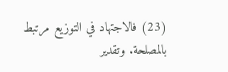(23) فالاجتهاد في التوزيع مرتبط بالمصلحة. وتقدير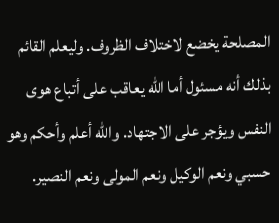المصلحة يخضع لاختلاف الظروف. وليعلم القائم بذلك أنه مسئول أما الله يعاقب على أتباع هوى النفس ويؤجر على الاجتهاد. والله أعلم وأحكم وهو حسبي ونعم الوكيل ونعم المولى ونعم النصير.